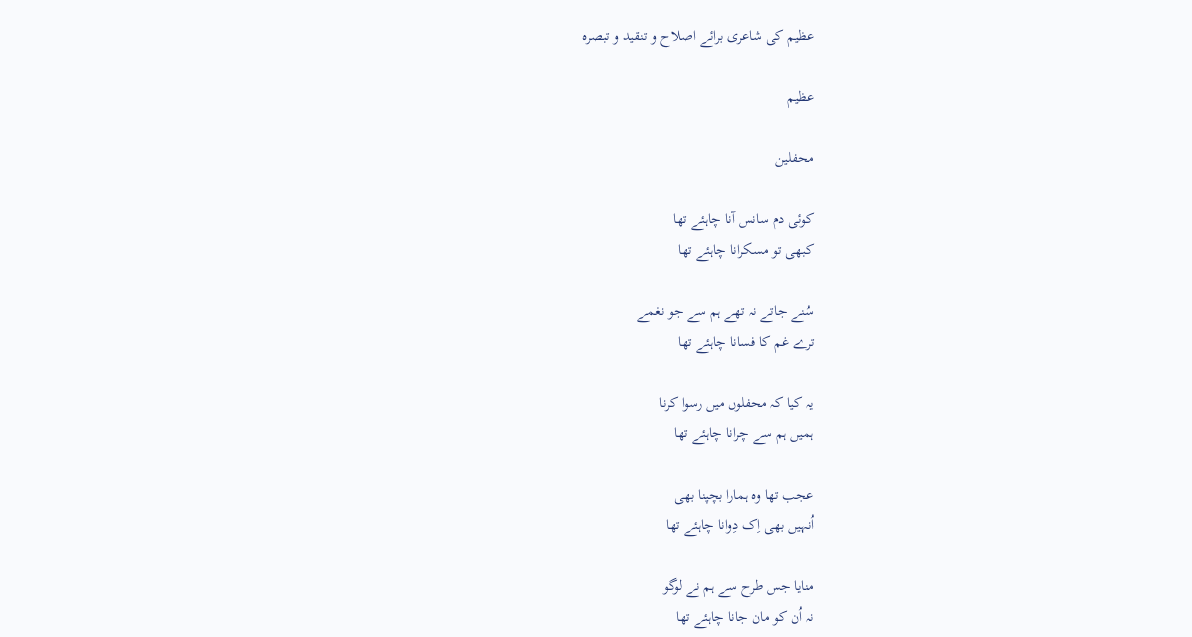عظیم کی شاعری برائے اصلاح و تنقید و تبصرہ

عظیم

محفلین

کوئی دم سانس آنا چاہئے تھا
کبھی تو مسکرانا چاہئے تھا

سُنے جاتے نہ تھے ہم سے جو نغمے
ترے غم کا فسانا چاہئے تھا

یہ کیا کہ محفلوں میں رسوا کرنا
ہمیں ہم سے چرانا چاہئے تھا

عجب تھا وہ ہمارا بچپنا بھی
اُنہیں بھی اِک دِوانا چاہئے تھا

منایا جس طرح سے ہم نے لوگو
نہ اُن کو مان جانا چاہئے تھا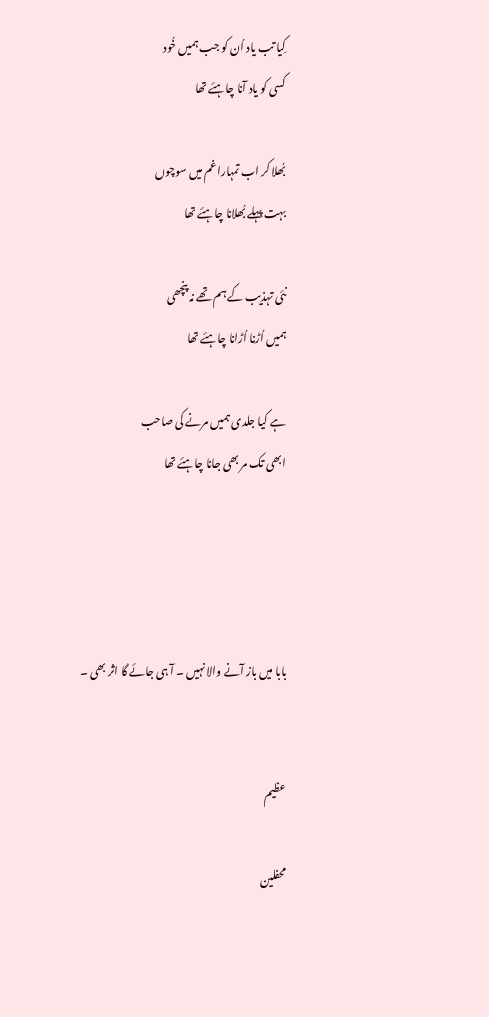کِیا تب یاد اُن کو جب ہمیں خُود
کسی کو یاد آنا چاہئے تھا

بُھلا کر اب تمہارا غم میں سوچوں
بہت پہلے بُھلانا چاہئے تھا

نئی تہذیب کے ہم تھے نہ پنچھی
ہمیں اُڑنا اُڑانا چاہئے تھا

ہے کیا جلدی ہمیں مرنے کی صاحب
ابھی تک مر بھی جانا چاہئے تھا




بابا میں باز آنے والا نہیں ۔ آ ہی جائے گا اثر بھی ۔


عظیم

محفلین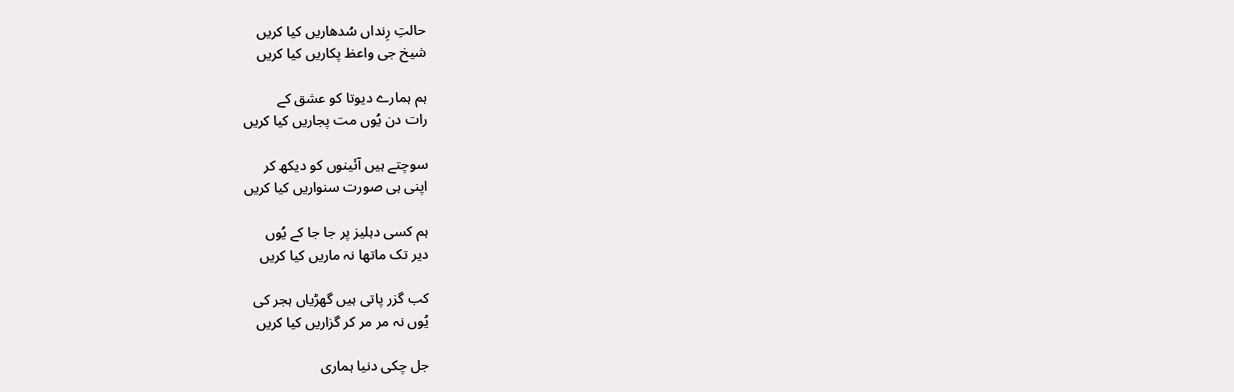حالتِ رِنداں سُدھاریں کیا کریں
شیخ جی واعظ پکاریں کیا کریں

ہم ہمارے دیوتا کو عشق کے
رات دن یُوں مت پجاریں کیا کریں

سوچتے ہیں آئینوں کو دیکھ کر
اپنی ہی صورت سنواریں کیا کریں

ہم کسی دہلیز پر جا جا کے یُوں
دیر تک ماتھا نہ ماریں کیا کریں

کب گزر پاتی ہیں گھڑیاں ہجر کی
یُوں نہ مر مر کر گزاریں کیا کریں

جل چکی دنیا ہماری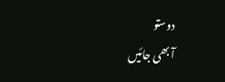دوستو
آ بھی جائیں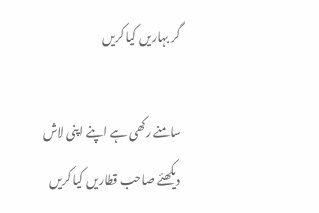گر بہاریں کیا کریں

سامنے رکھی ہے اپنے اپنی لاش
دیکھئے صاحب قطاریں کیا کریں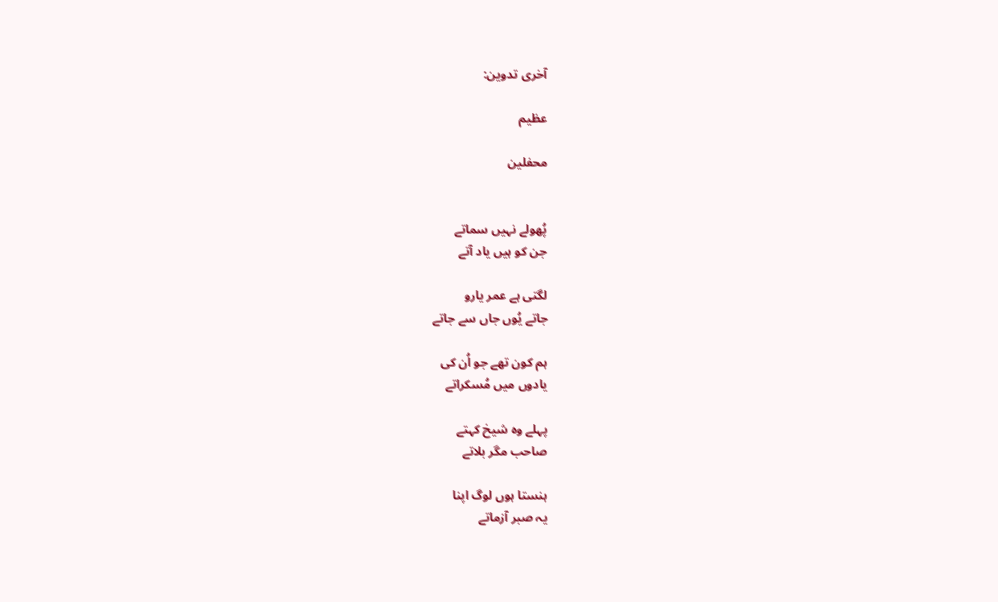آخری تدوین:

عظیم

محفلین


پُهولے نہیں سماتے
جن کو ہیں یاد آتے

لگتی ہے عمر یارو
جاتے یُوں جاں سے جاتے

ہم کون تهے جو اُن کی
یادوں میں مُسکراتے

پہلے وہ شیخ کہتے
صاحب مگر بلاتے

ہنستا ہوں لوگ اپنا
یہ صبر آزماتے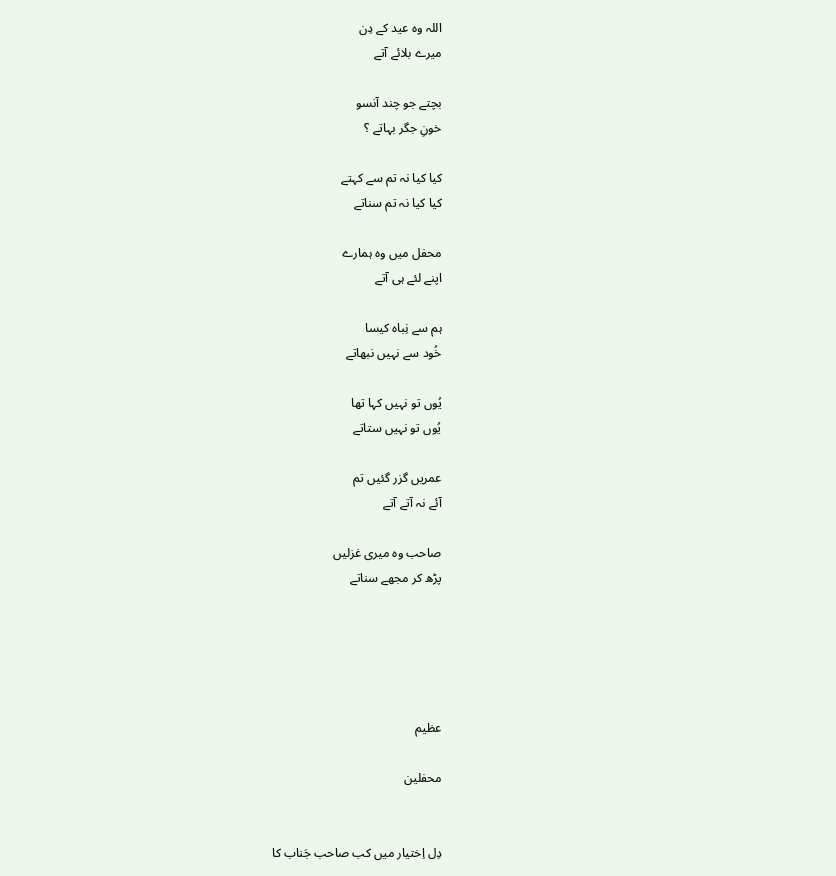اللہ وہ عید کے دِن
میرے بلائے آتے

بچتے جو چند آنسو
خونِ جگر بہاتے ؟

کیا کیا نہ تم سے کہتے
کیا کیا نہ تم سناتے

محفل میں وہ ہمارے
اپنے لئے ہی آتے

ہم سے نِباہ کیسا
خُود سے نہیں نبهاتے

یُوں تو نہیں کہا تها
یُوں تو نہیں ستاتے

عمریں گزر گئیں تم
آئے نہ آتے آتے

صاحب وہ میری غزلیں
پڑھ کر مجهے سناتے





عظیم

محفلین


دِل اِختیار میں کب صاحب جَناب کا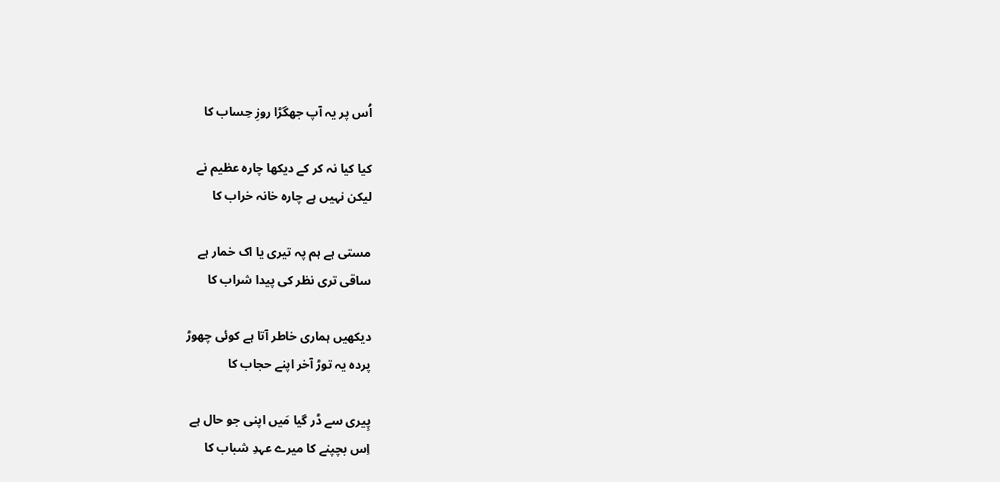اُس پر یہ آپ جهگڑا روزِ حِساب کا

کیا کیا نہ کر کے دیکها چارہ عظیم نے
لیکن نہیں ہے چارہ خانہ خراب کا

مستی ہے ہم پہ تیری یا اک خمار ہے
ساقی تری نظر کی پیدا شراب کا

دیکهیں ہماری خاطر آتا ہے کوئی چھوڑ
پردہ یہ توڑ آخر اپنے حجاب کا

پِیری سے ڈر گیا مَیں اپنی جو حال ہے
اِس بچپنے کا میرے عہدِ شباب کا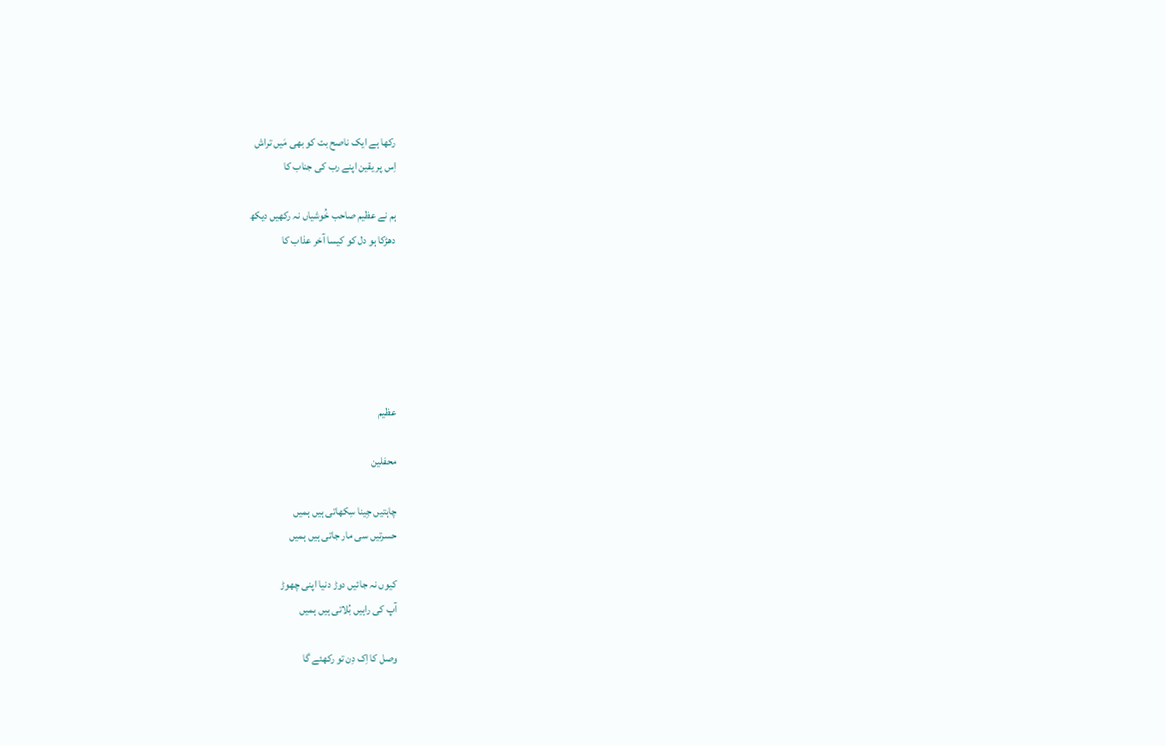رکها ہے ایک ناصح بت کو بهی مَیں تراش
اِس پر یقین اپنے رب کی جناب کا

ہم نے عظیم صاحب خُوشیاں نہ رکھیں دیکھ
دھڑکا ہو دل کو کیسا آخر عذاب کا






عظیم

محفلین

چاہتیں جِینا سِکهاتی ہیں ہمیں
حسرتیں سی مار جاتی ہیں ہمیں

کیوں نہ جائیں دوڑ دنیا اپنی چھوڑ
آپ کی راہیں بُلاتی ہیں ہمیں

وصل کا اِک دِن تو رکهئے گا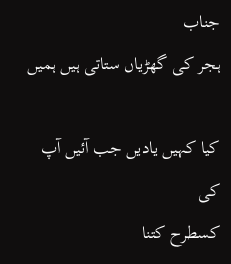جناب
ہجر کی گهڑیاں ستاتی ہیں ہمیں

کیا کہیں یادیں جب آئیں آپ کی
کسطرح کتنا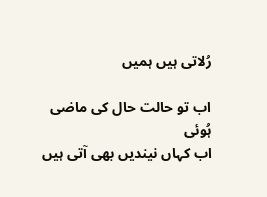رُلاتی ہیں ہمیں

اب تو حالت حال کی ماضی ہُوئی
اب کہاں نیندیں بهی آتی ہیں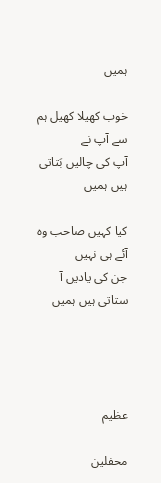ہمیں

خوب کهیلا کهیل ہم سے آپ نے
آپ کی چالیں بَتاتی ہیں ہمیں

کیا کہیں صاحب وہ آئے ہی نہیں
جن کی یادیں آ ستاتی ہیں ہمیں




عظیم

محفلین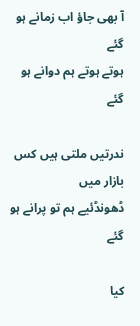آ بهی جاؤ اب زمانے ہو گئے
ہوتے ہوتے ہم دوانے ہو گئے

ندرتیں ملتی ہیں کس بازار میں
ڈهونڈئیے ہم تو پرانے ہو گئے

کیا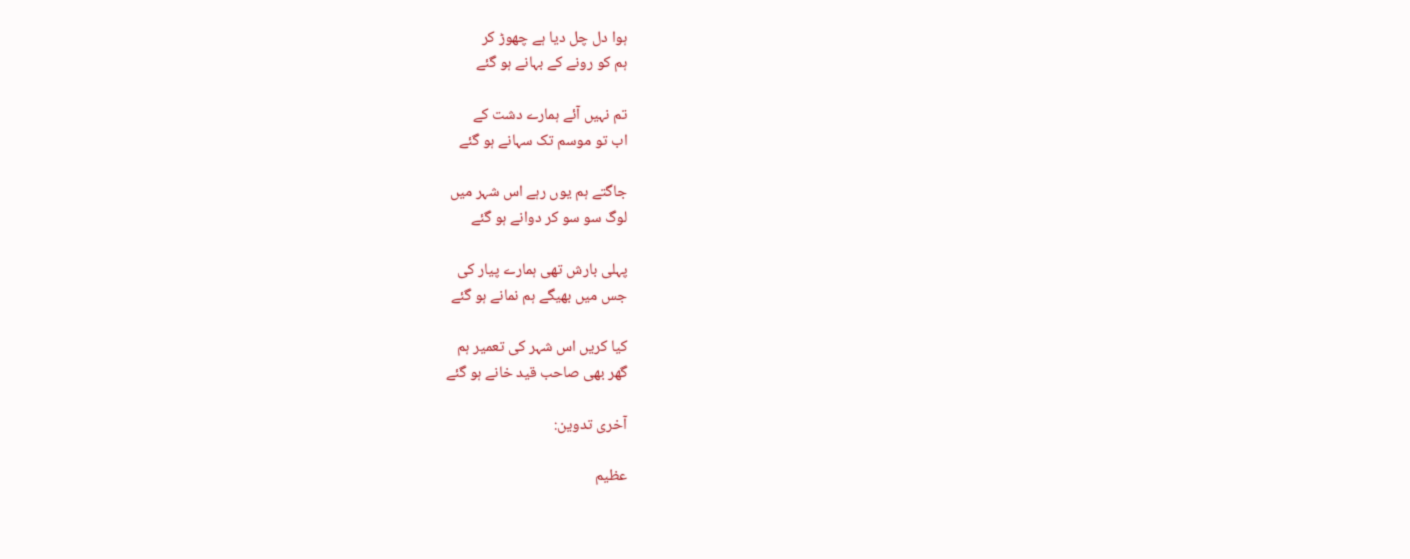ہوا دل چل دیا ہے چهوڑ کر
ہم کو رونے کے بہانے ہو گئے

تم نہیں آئے ہمارے دشت کے
اب تو موسم تک سہانے ہو گئے

جاگتے ہم یوں رہے اس شہر میں
لوگ سو سو کر دوانے ہو گئے

پہلی بارش تهی ہمارے پیار کی
جس میں بهیگے ہم نمانے ہو گئے

کیا کریں اس شہر کی تعمیر ہم
گهر بهی صاحب قید خانے ہو گئے

آخری تدوین:

عظیم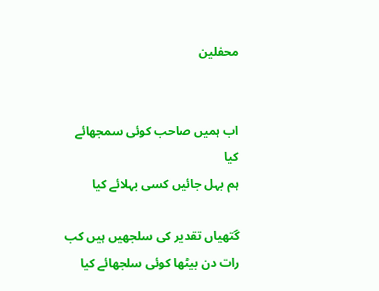محفلین


اب ہمیں صاحب کوئی سمجهائے کیا
ہم بہل جائیں کسی بہلائے کیا

گتهیاں تقدیر کی سلجهیں ہیں کب
رات دن بیٹها کوئی سلجهائے کیا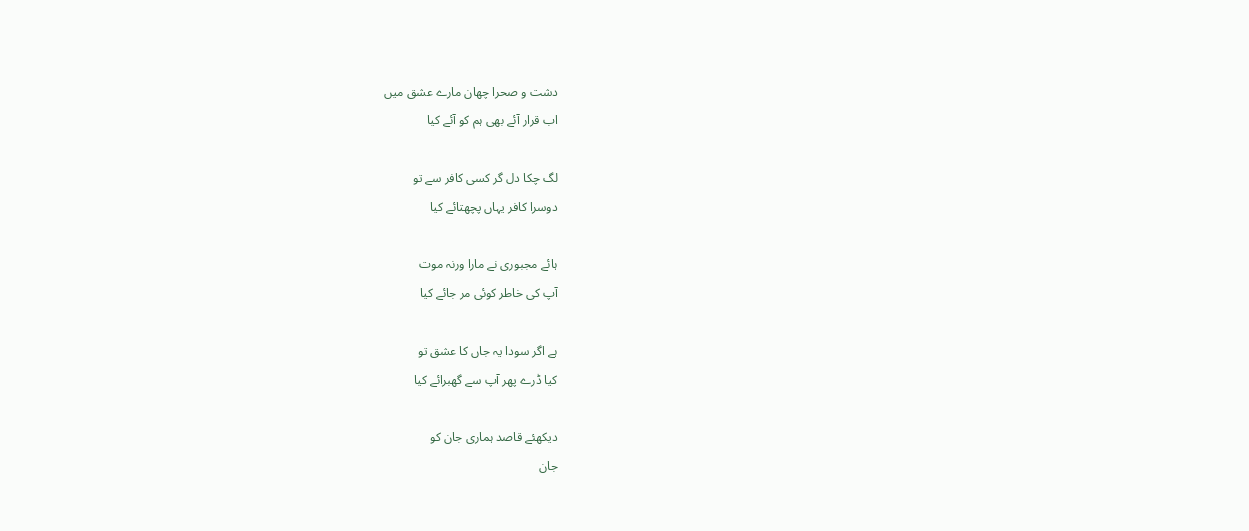دشت و صحرا چهان مارے عشق میں
اب قرار آئے بهی ہم کو آئے کیا

لگ چکا دل گر کسی کافر سے تو
دوسرا کافر یہاں پچهتائے کیا

ہائے مجبوری نے مارا ورنہ موت
آپ کی خاطر کوئی مر جائے کیا

ہے اگر سودا یہ جاں کا عشق تو
کیا ڈرے پهر آپ سے گهبرائے کیا

دیکهئے قاصد ہماری جان کو
جان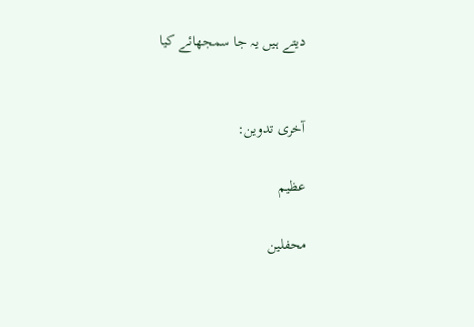دیتے ہیں یہ جا سمجهائے کیا


آخری تدوین:

عظیم

محفلین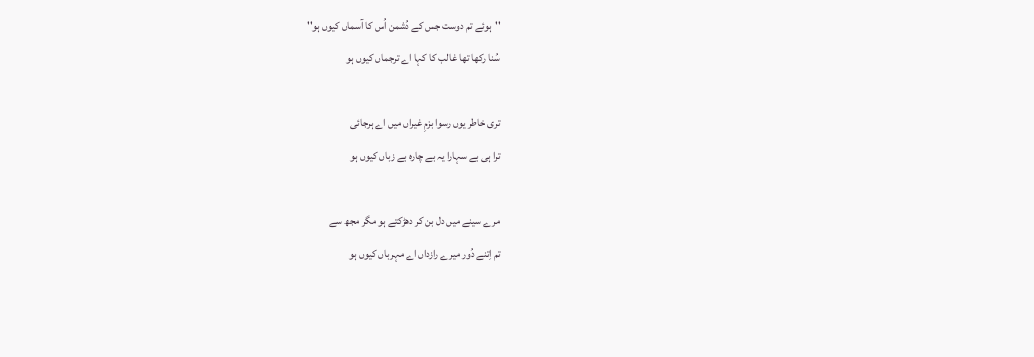''ہوئے تم دوست جس کے دُشمن اُس کا آسماں کیوں ہو''
سُنا رکها تها غالب کا کہا اے ترجماں کیوں ہو

تری خاطر یوں رسوا بزمِ غیراں میں اے ہرجائی
ترا ہی بے سہارا یہ بے چارہ بے زباں کیوں ہو

مرے سینے میں دل بن کر دهڑکتے ہو مگر مجھ سے
تم اِتنے دُور میرے رازداں اے مہرباں کیوں ہو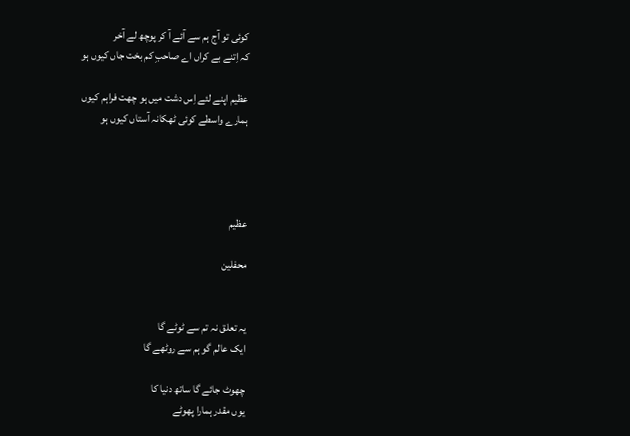کوئی تو آج ہم سے آئے آ کر پوچھ لے آخر
کہ اِتنے بے کراں اے صاحبِ کم بخت جاں کیوں ہو

عظیم اپنے لئے اِس دشت میں ہو چھت فراہم کیوں
ہمارے واسطے کوئی ٹهکانہ آستاں کیوں ہو




عظیم

محفلین


یہ تعلق نہ تم سے ٹوٹے گا
ایک عالم گو ہم سے روٹهے گا

چهوٹ جائے گا ساتھ دنیا کا
یوں مقدر ہمارا پهوٹے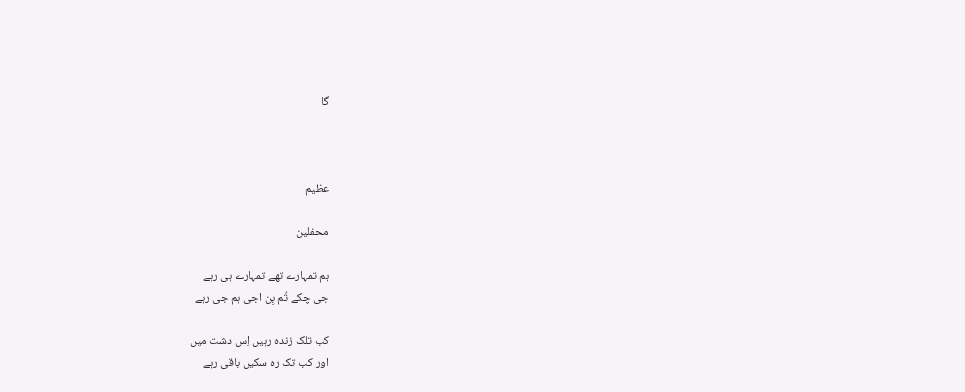گا



عظیم

محفلین

ہم تمہارے تھے تمہارے ہی رہے
جی چکے تُم بِن اجی ہم جی رہے

کب تلک زندہ رہیں اِس دشت میں
اور کب تک رہ سکیں باقی رہے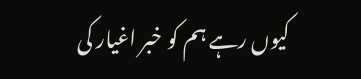کیوں رہے ہم کو خبر اغیار کی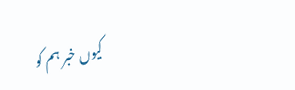کیوں خبر ہم کو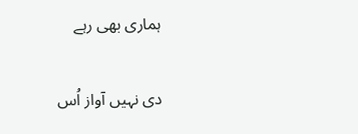ہماری بھی رہے

دی نہیں آواز اُس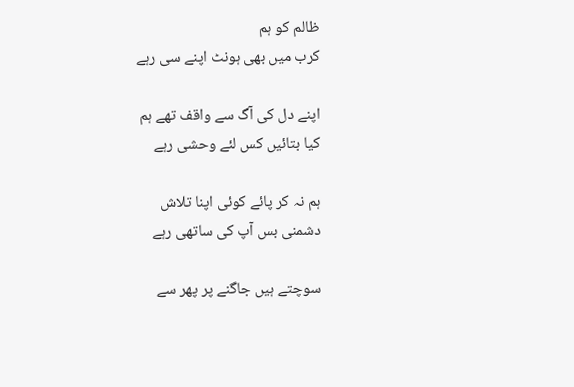ظالم کو ہم
کرب میں بھی ہونٹ اپنے سی رہے

اپنے دل کی آگ سے واقف تھے ہم
کیا بتائیں کس لئے وحشی رہے

ہم نہ کر پائے کوئی اپنا تلاش
دشمنی بس آپ کی ساتھی رہے

سوچتے ہیں جاگنے پر پھر سے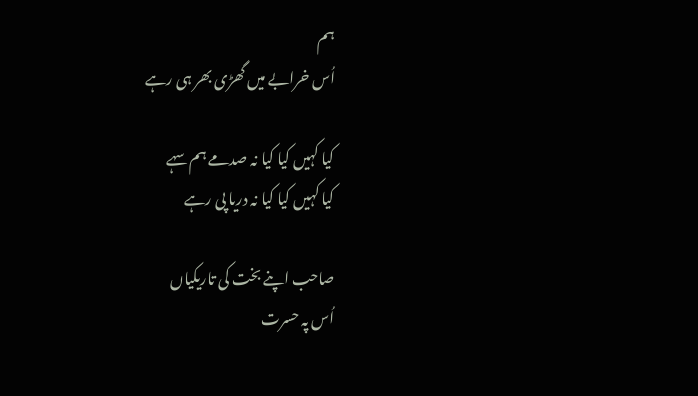ہم
اُس خرابے میں گھڑی بھر ہی رہے

کیا کہیں کیا کیا نہ صدمے ہم سہے
کیا کہیں کیا کیا نہ دریا پی رہے

صاحب اپنے بخت کی تاریکیاں
اُس پہ حسرت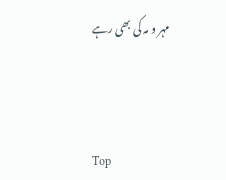مہر و مہ کی بھی رہے



Top